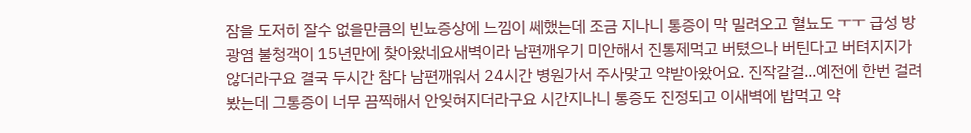잠을 도저히 잘수 없을만큼의 빈뇨증상에 느낌이 쎄했는데 조금 지나니 통증이 막 밀려오고 혈뇨도 ㅜㅜ 급성 방광염 불청객이 15년만에 찾아왔네요새벽이라 남편깨우기 미안해서 진통제먹고 버텼으나 버틴다고 버텨지지가 않더라구요 결국 두시간 참다 남편깨워서 24시간 병원가서 주사맞고 약받아왔어요. 진작갈걸...예전에 한번 걸려봤는데 그통증이 너무 끔찍해서 안잊혀지더라구요 시간지나니 통증도 진정되고 이새벽에 밥먹고 약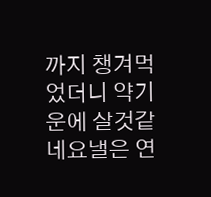까지 챙겨먹었더니 약기운에 살것같네요낼은 연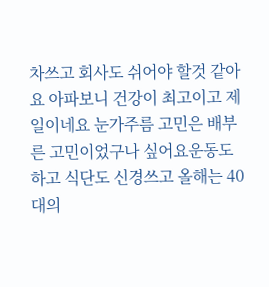차쓰고 회사도 쉬어야 할것 같아요 아파보니 건강이 최고이고 제일이네요 눈가주름 고민은 배부른 고민이었구나 싶어요운동도 하고 식단도 신경쓰고 올해는 40대의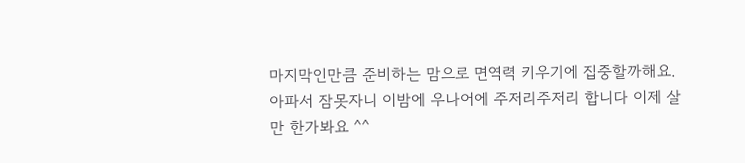마지막인만큼 준비하는 맘으로 면역력 키우기에 집중할까해요.아파서 잠못자니 이밤에 우나어에 주저리주저리 합니다 이제 살만 한가봐요 ^^